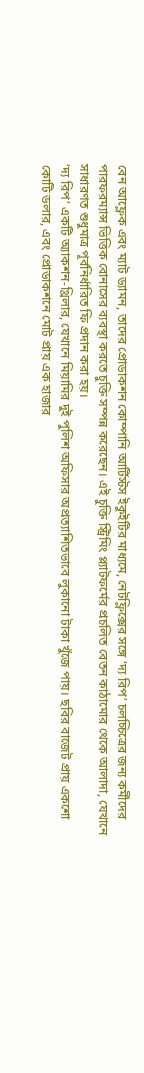বেন আফ্লেক এবং ম্যাট ড্যামন, তাদের প্রোডাকশন কোম্পানি আর্টিস্টস ইকুইটির মাধ্যমে, নেটফ্লিক্সের সঙ্গে ‘দ্য রিপ’ চলচ্চিত্রের জন্য কর্মীদের পারফরম্যান্স ভিত্তিক বোনাসের ব্যবস্থা করতে চুক্তি সম্পন্ন করেছেন। এই চুক্তি স্ট্রিমিং প্ল্যাটফর্মের প্রচলিত বেতন কাঠামোর থেকে আলাদা, যেখানে সাধারণত শুধুমাত্র পূর্বনির্ধারিত ফি প্রদান করা হয়।
‘দ্য রিপ’ একটি অ্যাকশন-থ্রিলার, যেখানে মিয়ামির দুই পুলিশ অফিসার অপ্রত্যাশিতভাবে লুকানো টাকা খুঁজে পায়। ছবির বাজেট প্রায় একশো কোটি ডলার, এবং প্রোডাকশনে মোট প্রায় এক হাজার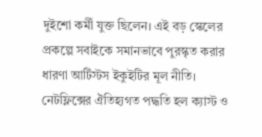দুইশো কর্মী যুক্ত ছিলেন। এই বড় স্কেলের প্রকল্পে সবাইকে সমানভাবে পুরস্কৃত করার ধারণা আর্টিস্টস ইকুইটির মূল নীতি।
নেটফ্লিক্সের ঐতিহ্যগত পদ্ধতি হল ক্যাস্ট ও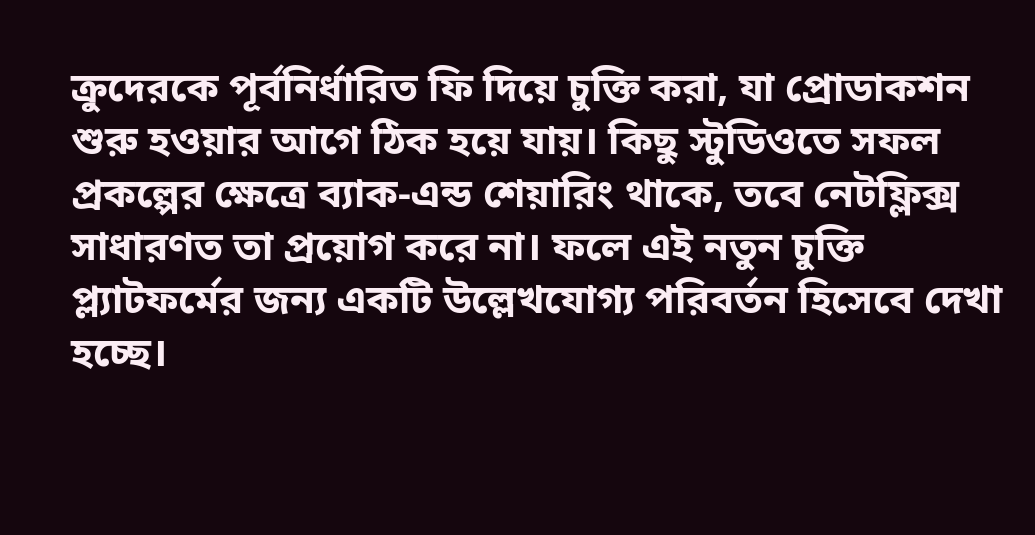ক্রুদেরকে পূর্বনির্ধারিত ফি দিয়ে চুক্তি করা, যা প্রোডাকশন শুরু হওয়ার আগে ঠিক হয়ে যায়। কিছু স্টুডিওতে সফল প্রকল্পের ক্ষেত্রে ব্যাক-এন্ড শেয়ারিং থাকে, তবে নেটফ্লিক্স সাধারণত তা প্রয়োগ করে না। ফলে এই নতুন চুক্তি প্ল্যাটফর্মের জন্য একটি উল্লেখযোগ্য পরিবর্তন হিসেবে দেখা হচ্ছে।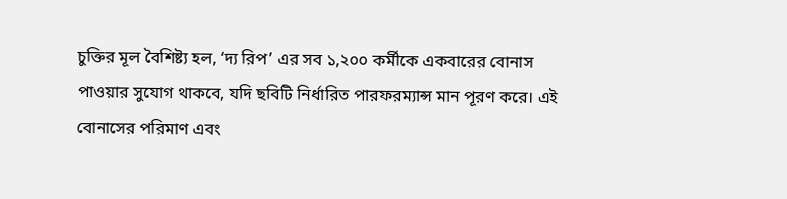চুক্তির মূল বৈশিষ্ট্য হল, ‘দ্য রিপ’ এর সব ১,২০০ কর্মীকে একবারের বোনাস পাওয়ার সুযোগ থাকবে, যদি ছবিটি নির্ধারিত পারফরম্যান্স মান পূরণ করে। এই বোনাসের পরিমাণ এবং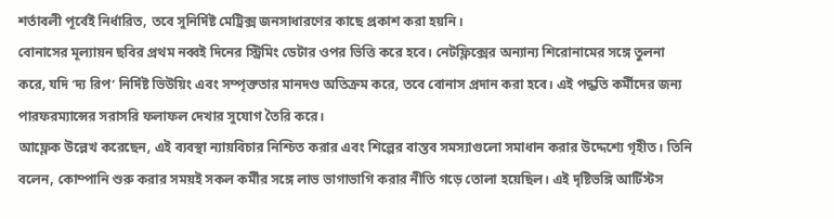শর্তাবলী পূর্বেই নির্ধারিত, তবে সুনির্দিষ্ট মেট্রিক্স জনসাধারণের কাছে প্রকাশ করা হয়নি।
বোনাসের মূল্যায়ন ছবির প্রথম নব্বই দিনের স্ট্রিমিং ডেটার ওপর ভিত্তি করে হবে। নেটফ্লিক্সের অন্যান্য শিরোনামের সঙ্গে তুলনা করে, যদি ‘দ্য রিপ’ নির্দিষ্ট ভিউয়িং এবং সম্পৃক্ততার মানদণ্ড অতিক্রম করে, তবে বোনাস প্রদান করা হবে। এই পদ্ধতি কর্মীদের জন্য পারফরম্যান্সের সরাসরি ফলাফল দেখার সুযোগ তৈরি করে।
আফ্লেক উল্লেখ করেছেন, এই ব্যবস্থা ন্যায়বিচার নিশ্চিত করার এবং শিল্পের বাস্তব সমস্যাগুলো সমাধান করার উদ্দেশ্যে গৃহীত। তিনি বলেন, কোম্পানি শুরু করার সময়ই সকল কর্মীর সঙ্গে লাভ ভাগাভাগি করার নীতি গড়ে তোলা হয়েছিল। এই দৃষ্টিভঙ্গি আর্টিস্টস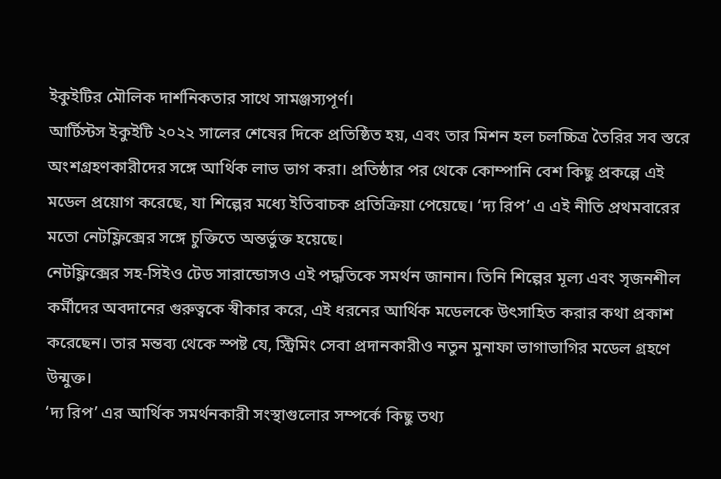ইকুইটির মৌলিক দার্শনিকতার সাথে সামঞ্জস্যপূর্ণ।
আর্টিস্টস ইকুইটি ২০২২ সালের শেষের দিকে প্রতিষ্ঠিত হয়, এবং তার মিশন হল চলচ্চিত্র তৈরির সব স্তরে অংশগ্রহণকারীদের সঙ্গে আর্থিক লাভ ভাগ করা। প্রতিষ্ঠার পর থেকে কোম্পানি বেশ কিছু প্রকল্পে এই মডেল প্রয়োগ করেছে, যা শিল্পের মধ্যে ইতিবাচক প্রতিক্রিয়া পেয়েছে। ‘দ্য রিপ’ এ এই নীতি প্রথমবারের মতো নেটফ্লিক্সের সঙ্গে চুক্তিতে অন্তর্ভুক্ত হয়েছে।
নেটফ্লিক্সের সহ-সিইও টেড সারান্ডোসও এই পদ্ধতিকে সমর্থন জানান। তিনি শিল্পের মূল্য এবং সৃজনশীল কর্মীদের অবদানের গুরুত্বকে স্বীকার করে, এই ধরনের আর্থিক মডেলকে উৎসাহিত করার কথা প্রকাশ করেছেন। তার মন্তব্য থেকে স্পষ্ট যে, স্ট্রিমিং সেবা প্রদানকারীও নতুন মুনাফা ভাগাভাগির মডেল গ্রহণে উন্মুক্ত।
‘দ্য রিপ’ এর আর্থিক সমর্থনকারী সংস্থাগুলোর সম্পর্কে কিছু তথ্য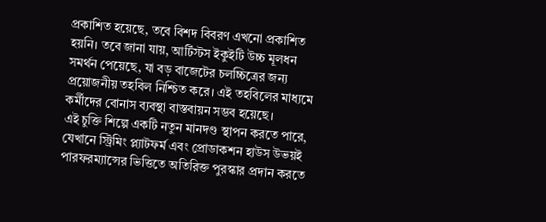প্রকাশিত হয়েছে, তবে বিশদ বিবরণ এখনো প্রকাশিত হয়নি। তবে জানা যায়, আর্টিস্টস ইকুইটি উচ্চ মূলধন সমর্থন পেয়েছে, যা বড় বাজেটের চলচ্চিত্রের জন্য প্রয়োজনীয় তহবিল নিশ্চিত করে। এই তহবিলের মাধ্যমে কর্মীদের বোনাস ব্যবস্থা বাস্তবায়ন সম্ভব হয়েছে।
এই চুক্তি শিল্পে একটি নতুন মানদণ্ড স্থাপন করতে পারে, যেখানে স্ট্রিমিং প্ল্যাটফর্ম এবং প্রোডাকশন হাউস উভয়ই পারফরম্যান্সের ভিত্তিতে অতিরিক্ত পুরস্কার প্রদান করতে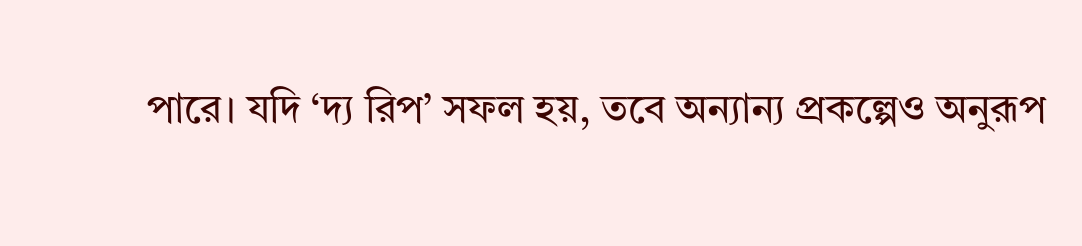পারে। যদি ‘দ্য রিপ’ সফল হয়, তবে অন্যান্য প্রকল্পেও অনুরূপ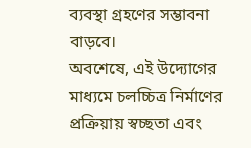ব্যবস্থা গ্রহণের সম্ভাবনা বাড়বে।
অবশেষে, এই উদ্যোগের মাধ্যমে চলচ্চিত্র নির্মাণের প্রক্রিয়ায় স্বচ্ছতা এবং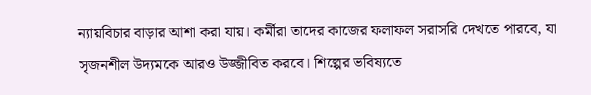ন্যায়বিচার বাড়ার আশা করা যায়। কর্মীরা তাদের কাজের ফলাফল সরাসরি দেখতে পারবে, যা সৃজনশীল উদ্যমকে আরও উজ্জীবিত করবে। শিল্পের ভবিষ্যতে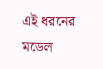এই ধরনের মডেল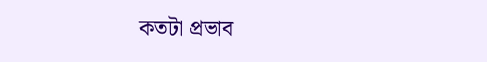কতটা প্রভাব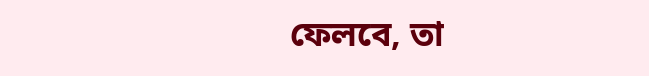ফেলবে, তা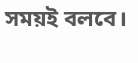সময়ই বলবে।